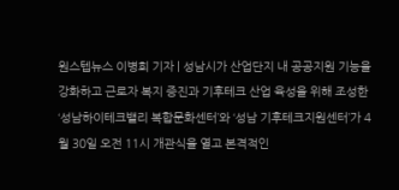원스텝뉴스 이병희 기자 | 성남시가 산업단지 내 공공지원 기능을 강화하고 근로자 복지 증진과 기후테크 산업 육성을 위해 조성한 ‘성남하이테크밸리 복합문화센터’와 ‘성남 기후테크지원센터’가 4월 30일 오전 11시 개관식을 열고 본격적인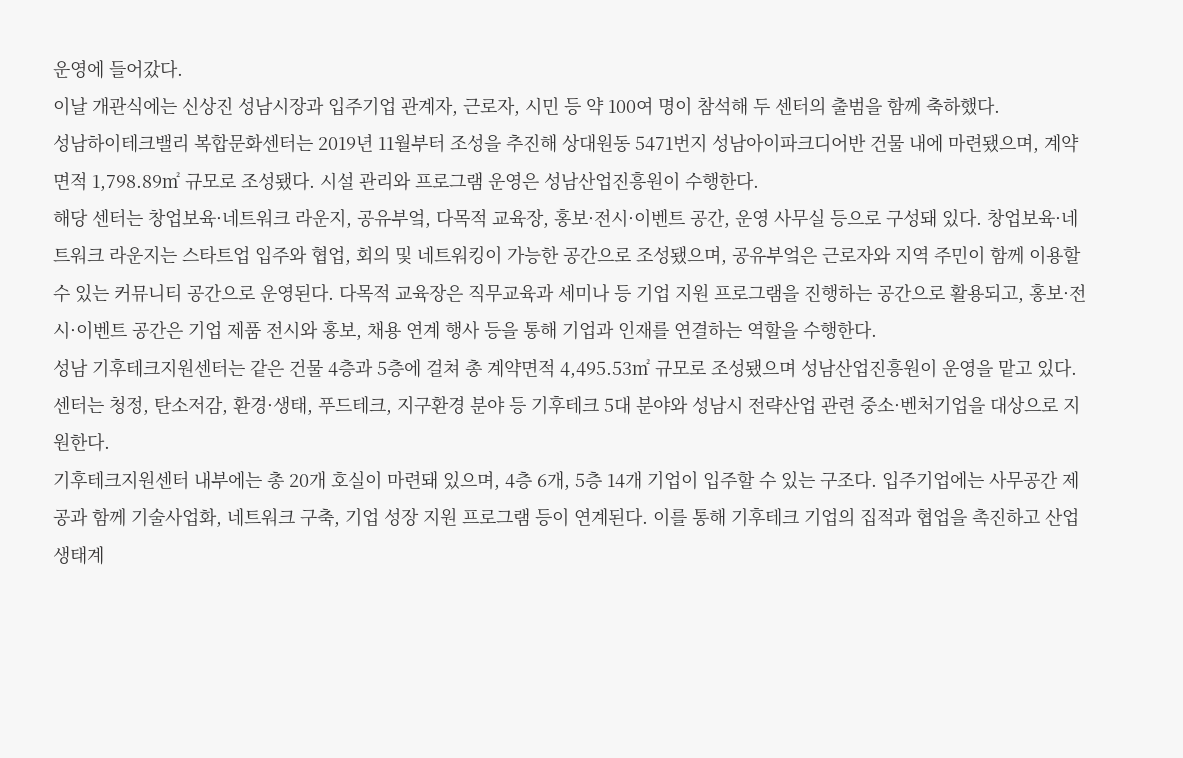운영에 들어갔다.
이날 개관식에는 신상진 성남시장과 입주기업 관계자, 근로자, 시민 등 약 100여 명이 참석해 두 센터의 출범을 함께 축하했다.
성남하이테크밸리 복합문화센터는 2019년 11월부터 조성을 추진해 상대원동 5471번지 성남아이파크디어반 건물 내에 마련됐으며, 계약면적 1,798.89㎡ 규모로 조성됐다. 시설 관리와 프로그램 운영은 성남산업진흥원이 수행한다.
해당 센터는 창업보육·네트워크 라운지, 공유부엌, 다목적 교육장, 홍보·전시·이벤트 공간, 운영 사무실 등으로 구성돼 있다. 창업보육·네트워크 라운지는 스타트업 입주와 협업, 회의 및 네트워킹이 가능한 공간으로 조성됐으며, 공유부엌은 근로자와 지역 주민이 함께 이용할 수 있는 커뮤니티 공간으로 운영된다. 다목적 교육장은 직무교육과 세미나 등 기업 지원 프로그램을 진행하는 공간으로 활용되고, 홍보·전시·이벤트 공간은 기업 제품 전시와 홍보, 채용 연계 행사 등을 통해 기업과 인재를 연결하는 역할을 수행한다.
성남 기후테크지원센터는 같은 건물 4층과 5층에 걸쳐 총 계약면적 4,495.53㎡ 규모로 조성됐으며 성남산업진흥원이 운영을 맡고 있다. 센터는 청정, 탄소저감, 환경·생태, 푸드테크, 지구환경 분야 등 기후테크 5대 분야와 성남시 전략산업 관련 중소·벤처기업을 대상으로 지원한다.
기후테크지원센터 내부에는 총 20개 호실이 마련돼 있으며, 4층 6개, 5층 14개 기업이 입주할 수 있는 구조다. 입주기업에는 사무공간 제공과 함께 기술사업화, 네트워크 구축, 기업 성장 지원 프로그램 등이 연계된다. 이를 통해 기후테크 기업의 집적과 협업을 촉진하고 산업 생태계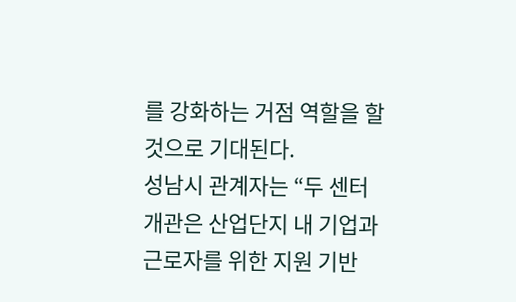를 강화하는 거점 역할을 할 것으로 기대된다.
성남시 관계자는 “두 센터 개관은 산업단지 내 기업과 근로자를 위한 지원 기반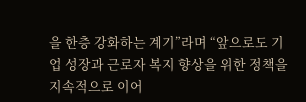을 한층 강화하는 계기”라며 “앞으로도 기업 성장과 근로자 복지 향상을 위한 정책을 지속적으로 이어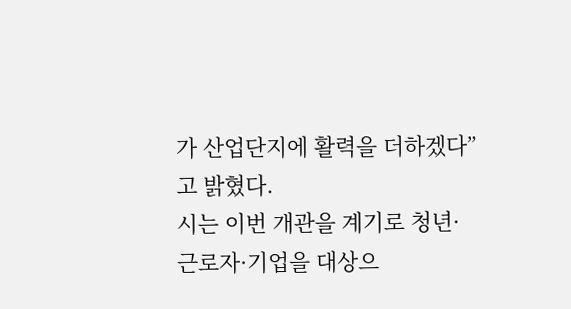가 산업단지에 활력을 더하겠다”고 밝혔다.
시는 이번 개관을 계기로 청년·근로자·기업을 대상으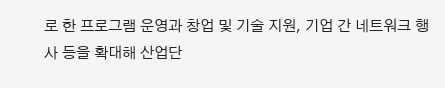로 한 프로그램 운영과 창업 및 기술 지원, 기업 간 네트워크 행사 등을 확대해 산업단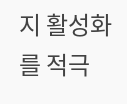지 활성화를 적극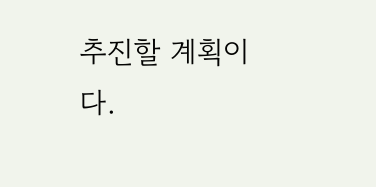추진할 계획이다.